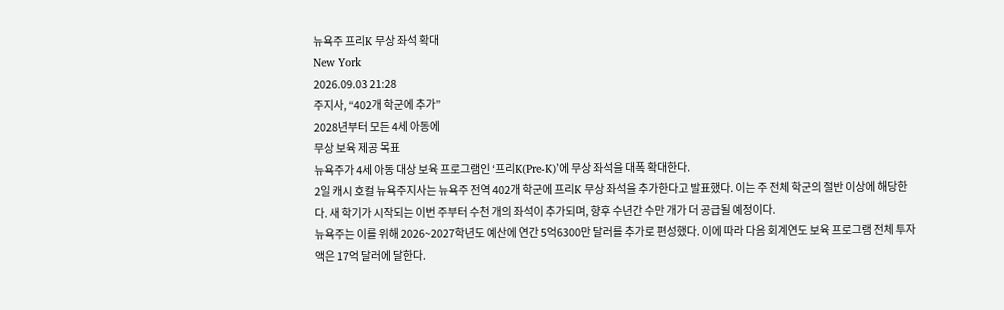뉴욕주 프리K 무상 좌석 확대
New York
2026.09.03 21:28
주지사, “402개 학군에 추가”
2028년부터 모든 4세 아동에
무상 보육 제공 목표
뉴욕주가 4세 아동 대상 보육 프로그램인 ‘프리K(Pre-K)’에 무상 좌석을 대폭 확대한다.
2일 캐시 호컬 뉴욕주지사는 뉴욕주 전역 402개 학군에 프리K 무상 좌석을 추가한다고 발표했다. 이는 주 전체 학군의 절반 이상에 해당한다. 새 학기가 시작되는 이번 주부터 수천 개의 좌석이 추가되며, 향후 수년간 수만 개가 더 공급될 예정이다.
뉴욕주는 이를 위해 2026~2027학년도 예산에 연간 5억6300만 달러를 추가로 편성했다. 이에 따라 다음 회계연도 보육 프로그램 전체 투자액은 17억 달러에 달한다.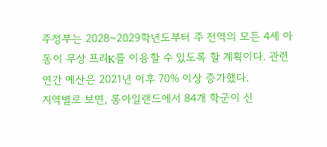주정부는 2028~2029학년도부터 주 전역의 모든 4세 아동이 무상 프리K를 이용할 수 있도록 할 계획이다. 관련 연간 예산은 2021년 이후 70% 이상 증가했다.
지역별로 보면, 롱아일랜드에서 84개 학군이 신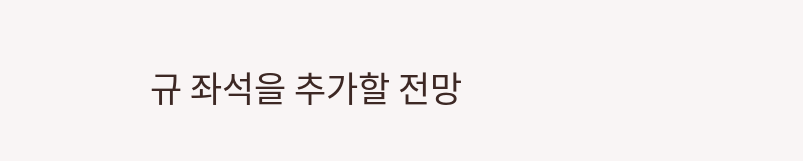규 좌석을 추가할 전망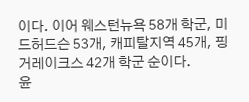이다. 이어 웨스턴뉴욕 58개 학군, 미드허드슨 53개, 캐피탈지역 45개, 핑거레이크스 42개 학군 순이다.
윤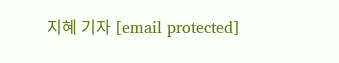지혜 기자 [email protected]